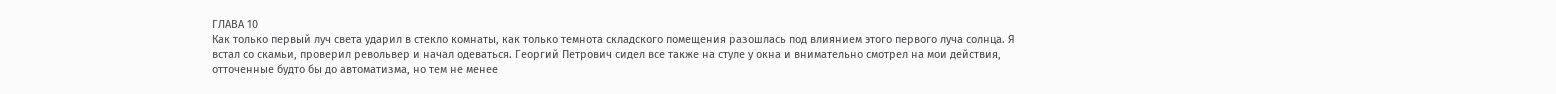ГЛАВА 10
Как только первый луч света ударил в стекло комнаты, как только темнота складского помещения разошлась под влиянием этого первого луча солнца. Я встал со скамьи, проверил револьвер и начал одеваться. Георгий Петрович сидел все также на стуле у окна и внимательно смотрел на мои действия, отточенные будто бы до автоматизма, но тем не менее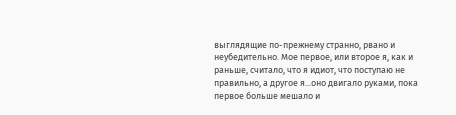выглядящие по-прежнему странно, рвано и неубедительно. Мое первое, или второе я, как и раньше, считало, что я идиот, что поступаю не правильно, а другое я...оно двигало руками, пока первое больше мешало и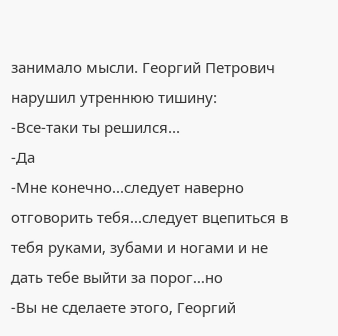занимало мысли. Георгий Петрович нарушил утреннюю тишину:
-Все-таки ты решился...
-Да
-Мне конечно...следует наверно отговорить тебя...следует вцепиться в тебя руками, зубами и ногами и не дать тебе выйти за порог...но
-Вы не сделаете этого, Георгий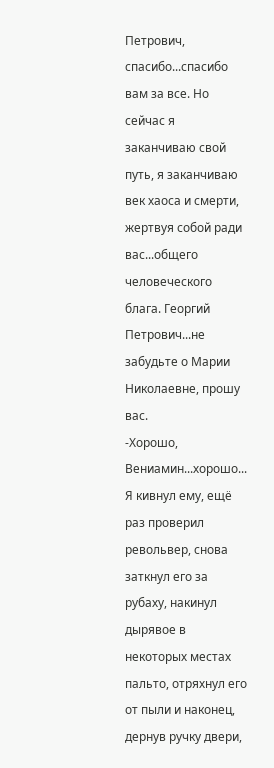Петрович, спасибо...спасибо вам за все. Но сейчас я заканчиваю свой путь, я заканчиваю век хаоса и смерти, жертвуя собой ради вас...общего человеческого блага. Георгий Петрович...не забудьте о Марии Николаевне, прошу вас.
-Хорошо, Вениамин...хорошо...
Я кивнул ему, ещё раз проверил револьвер, снова заткнул его за рубаху, накинул дырявое в некоторых местах пальто, отряхнул его от пыли и наконец, дернув ручку двери,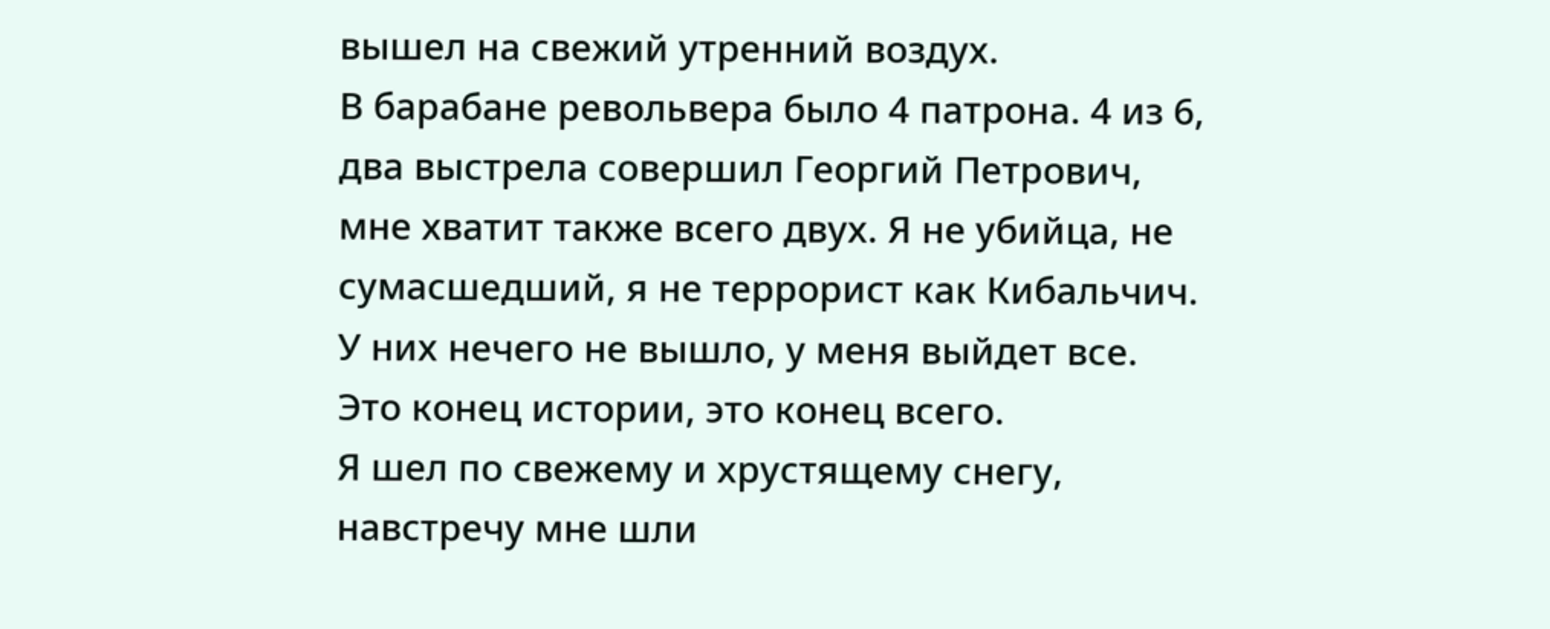вышел на свежий утренний воздух.
В барабане револьвера было 4 патрона. 4 из 6, два выстрела совершил Георгий Петрович, мне хватит также всего двух. Я не убийца, не сумасшедший, я не террорист как Кибальчич. У них нечего не вышло, у меня выйдет все. Это конец истории, это конец всего.
Я шел по свежему и хрустящему снегу, навстречу мне шли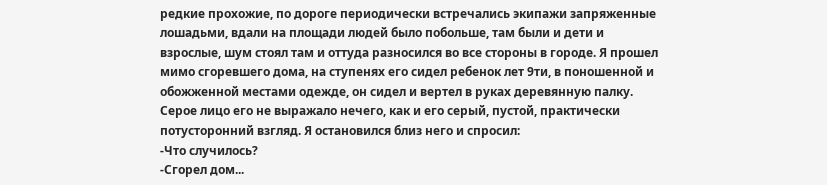редкие прохожие, по дороге периодически встречались экипажи запряженные лошадьми, вдали на площади людей было побольше, там были и дети и взрослые, шум стоял там и оттуда разносился во все стороны в городе. Я прошел мимо сгоревшего дома, на ступенях его сидел ребенок лет 9ти, в поношенной и обожженной местами одежде, он сидел и вертел в руках деревянную палку. Серое лицо его не выражало нечего, как и его серый, пустой, практически потусторонний взгляд. Я остановился близ него и спросил:
-Что случилось?
-Сгорел дом...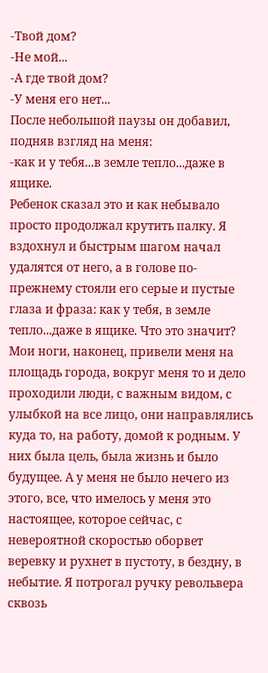-Твой дом?
-Не мой...
-А где твой дом?
-У меня его нет...
После небольшой паузы он добавил, подняв взгляд на меня:
-как и у тебя...в земле тепло...даже в ящике.
Ребенок сказал это и как небывало просто продолжал крутить палку. Я вздохнул и быстрым шагом начал удалятся от него, а в голове по-прежнему стояли его серые и пустые глаза и фраза: как у тебя, в земле тепло...даже в ящике. Что это значит?
Мои ноги, наконец, привели меня на площадь города, вокруг меня то и дело проходили люди, с важным видом, с улыбкой на все лицо, они направлялись куда то, на работу, домой к родным. У них была цель, была жизнь и было будущее. А у меня не было нечего из этого, все, что имелось у меня это настоящее, которое сейчас, с невероятной скоростью оборвет веревку и рухнет в пустоту, в бездну, в небытие. Я потрогал ручку револьвера сквозь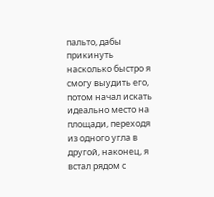пальто, дабы прикинуть насколько быстро я смогу выудить его, потом начал искать идеально место на площади, переходя из одного угла в другой, наконец, я встал рядом с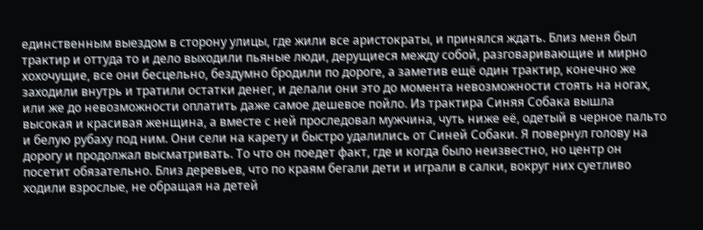единственным выездом в сторону улицы, где жили все аристократы, и принялся ждать. Близ меня был трактир и оттуда то и дело выходили пьяные люди, дерущиеся между собой, разговаривающие и мирно хохочущие, все они бесцельно, бездумно бродили по дороге, а заметив ещё один трактир, конечно же заходили внутрь и тратили остатки денег, и делали они это до момента невозможности стоять на ногах, или же до невозможности оплатить даже самое дешевое пойло. Из трактира Синяя Собака вышла высокая и красивая женщина, а вместе с ней проследовал мужчина, чуть ниже её, одетый в черное пальто и белую рубаху под ним. Они сели на карету и быстро удалились от Синей Собаки. Я повернул голову на дорогу и продолжал высматривать. То что он поедет факт, где и когда было неизвестно, но центр он посетит обязательно. Близ деревьев, что по краям бегали дети и играли в салки, вокруг них суетливо ходили взрослые, не обращая на детей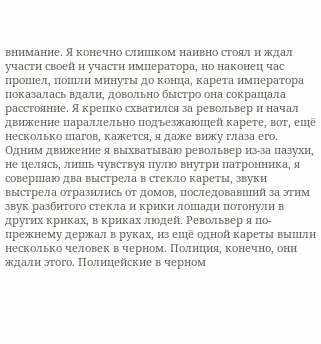внимание. Я конечно слишком наивно стоял и ждал участи своей и участи императора, но наконец час прошел, пошли минуты до конца, карета императора показалась вдали, довольно быстро она сокращала расстояние. Я крепко схватился за револьвер и начал движение параллельно подъезжающей карете, вот, ещё несколько шагов, кажется, я даже вижу глаза его. Одним движение я выхватываю револьвер из-за пазухи, не целясь, лишь чувствуя пулю внутри патронника, я совершаю два выстрела в стекло кареты, звуки выстрела отразились от домов, последовавший за этим звук разбитого стекла и крики лошади потонули в других криках, в криках людей. Револьвер я по-прежнему держал в руках, из ещё одной кареты вышли несколько человек в черном. Полиция, конечно, они ждали этого. Полицейские в черном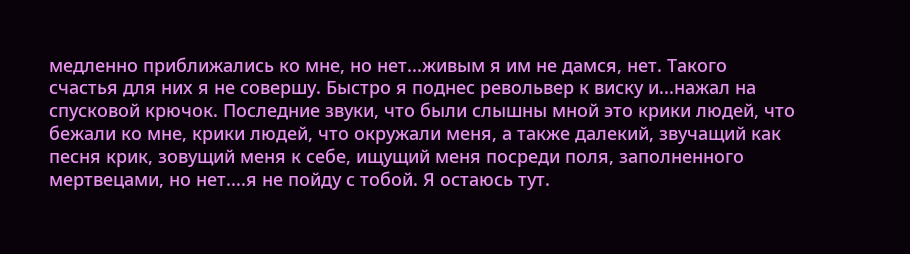медленно приближались ко мне, но нет...живым я им не дамся, нет. Такого счастья для них я не совершу. Быстро я поднес револьвер к виску и...нажал на спусковой крючок. Последние звуки, что были слышны мной это крики людей, что бежали ко мне, крики людей, что окружали меня, а также далекий, звучащий как песня крик, зовущий меня к себе, ищущий меня посреди поля, заполненного мертвецами, но нет....я не пойду с тобой. Я остаюсь тут.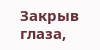Закрыв глаза,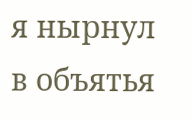я нырнул в объятья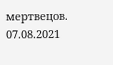мертвецов.
07.08.2021